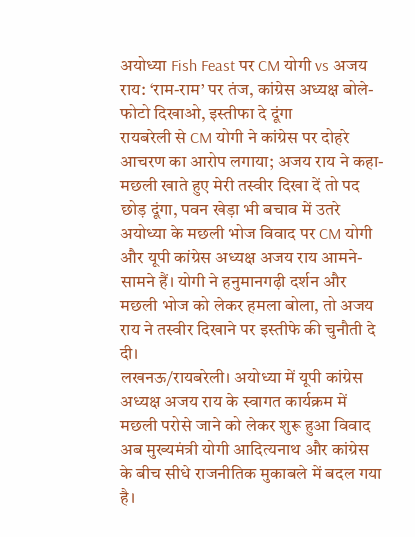अयोध्या Fish Feast पर CM योगी vs अजय राय: ‘राम-राम’ पर तंज, कांग्रेस अध्यक्ष बोले- फोटो दिखाओ, इस्तीफा दे दूंगा
रायबरेली से CM योगी ने कांग्रेस पर दोहरे आचरण का आरोप लगाया; अजय राय ने कहा- मछली खाते हुए मेरी तस्वीर दिखा दें तो पद छोड़ दूंगा, पवन खेड़ा भी बचाव में उतरे
अयोध्या के मछली भोज विवाद पर CM योगी और यूपी कांग्रेस अध्यक्ष अजय राय आमने-सामने हैं। योगी ने हनुमानगढ़ी दर्शन और मछली भोज को लेकर हमला बोला, तो अजय राय ने तस्वीर दिखाने पर इस्तीफे की चुनौती दे दी।
लखनऊ/रायबरेली। अयोध्या में यूपी कांग्रेस अध्यक्ष अजय राय के स्वागत कार्यक्रम में मछली परोसे जाने को लेकर शुरू हुआ विवाद अब मुख्यमंत्री योगी आदित्यनाथ और कांग्रेस के बीच सीधे राजनीतिक मुकाबले में बदल गया है।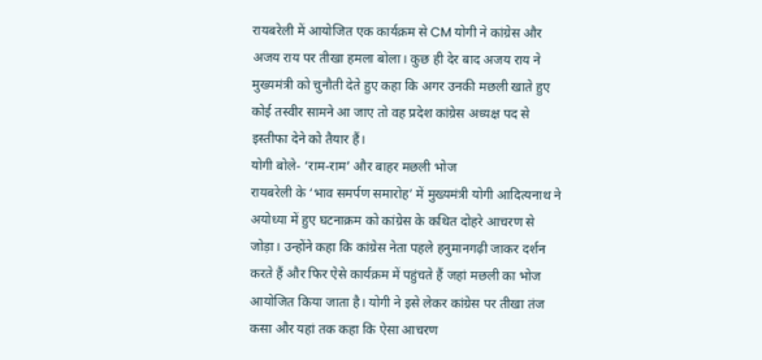रायबरेली में आयोजित एक कार्यक्रम से CM योगी ने कांग्रेस और अजय राय पर तीखा हमला बोला। कुछ ही देर बाद अजय राय ने मुख्यमंत्री को चुनौती देते हुए कहा कि अगर उनकी मछली खाते हुए कोई तस्वीर सामने आ जाए तो वह प्रदेश कांग्रेस अध्यक्ष पद से इस्तीफा देने को तैयार हैं।
योगी बोले- ‘राम-राम’ और बाहर मछली भोज
रायबरेली के ‘भाव समर्पण समारोह’ में मुख्यमंत्री योगी आदित्यनाथ ने अयोध्या में हुए घटनाक्रम को कांग्रेस के कथित दोहरे आचरण से जोड़ा। उन्होंने कहा कि कांग्रेस नेता पहले हनुमानगढ़ी जाकर दर्शन करते हैं और फिर ऐसे कार्यक्रम में पहुंचते हैं जहां मछली का भोज आयोजित किया जाता है। योगी ने इसे लेकर कांग्रेस पर तीखा तंज कसा और यहां तक कहा कि ऐसा आचरण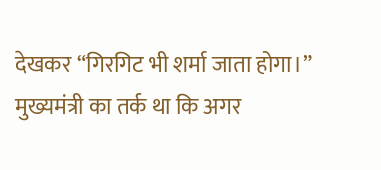देखकर “गिरगिट भी शर्मा जाता होगा।”
मुख्यमंत्री का तर्क था कि अगर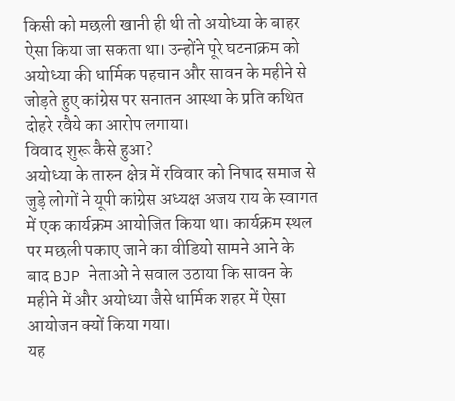किसी को मछली खानी ही थी तो अयोध्या के बाहर ऐसा किया जा सकता था। उन्होंने पूरे घटनाक्रम को अयोध्या की धार्मिक पहचान और सावन के महीने से जोड़ते हुए कांग्रेस पर सनातन आस्था के प्रति कथित दोहरे रवैये का आरोप लगाया।
विवाद शुरू कैसे हुआ?
अयोध्या के तारुन क्षेत्र में रविवार को निषाद समाज से जुड़े लोगों ने यूपी कांग्रेस अध्यक्ष अजय राय के स्वागत में एक कार्यक्रम आयोजित किया था। कार्यक्रम स्थल पर मछली पकाए जाने का वीडियो सामने आने के बाद BJP नेताओं ने सवाल उठाया कि सावन के महीने में और अयोध्या जैसे धार्मिक शहर में ऐसा आयोजन क्यों किया गया।
यह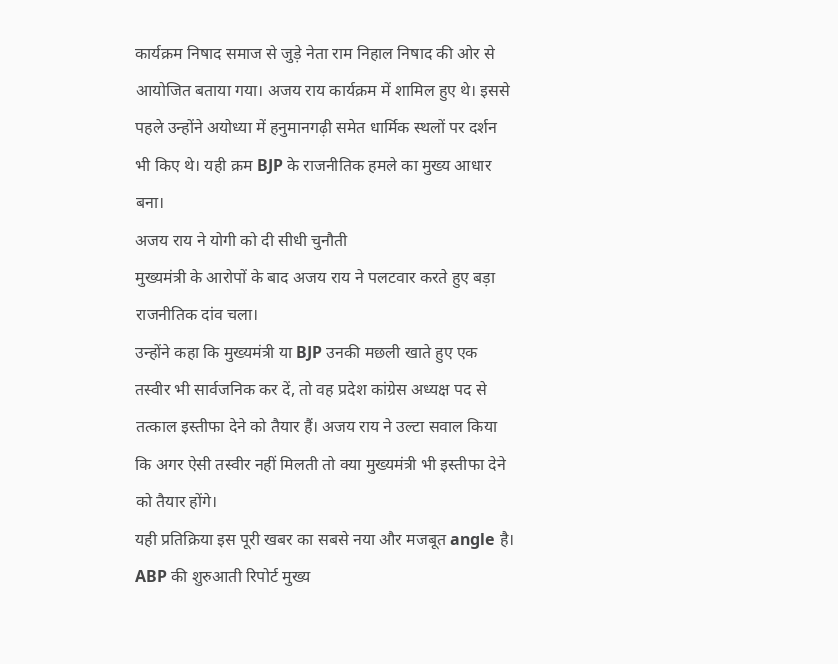कार्यक्रम निषाद समाज से जुड़े नेता राम निहाल निषाद की ओर से आयोजित बताया गया। अजय राय कार्यक्रम में शामिल हुए थे। इससे पहले उन्होंने अयोध्या में हनुमानगढ़ी समेत धार्मिक स्थलों पर दर्शन भी किए थे। यही क्रम BJP के राजनीतिक हमले का मुख्य आधार बना।
अजय राय ने योगी को दी सीधी चुनौती
मुख्यमंत्री के आरोपों के बाद अजय राय ने पलटवार करते हुए बड़ा राजनीतिक दांव चला।
उन्होंने कहा कि मुख्यमंत्री या BJP उनकी मछली खाते हुए एक तस्वीर भी सार्वजनिक कर दें, तो वह प्रदेश कांग्रेस अध्यक्ष पद से तत्काल इस्तीफा देने को तैयार हैं। अजय राय ने उल्टा सवाल किया कि अगर ऐसी तस्वीर नहीं मिलती तो क्या मुख्यमंत्री भी इस्तीफा देने को तैयार होंगे।
यही प्रतिक्रिया इस पूरी खबर का सबसे नया और मजबूत angle है।
ABP की शुरुआती रिपोर्ट मुख्य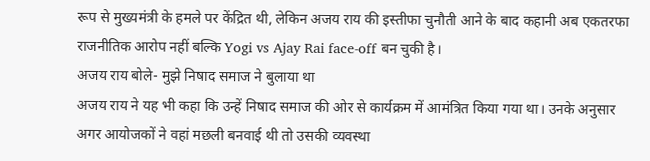रूप से मुख्यमंत्री के हमले पर केंद्रित थी, लेकिन अजय राय की इस्तीफा चुनौती आने के बाद कहानी अब एकतरफा राजनीतिक आरोप नहीं बल्कि Yogi vs Ajay Rai face-off बन चुकी है।
अजय राय बोले- मुझे निषाद समाज ने बुलाया था
अजय राय ने यह भी कहा कि उन्हें निषाद समाज की ओर से कार्यक्रम में आमंत्रित किया गया था। उनके अनुसार अगर आयोजकों ने वहां मछली बनवाई थी तो उसकी व्यवस्था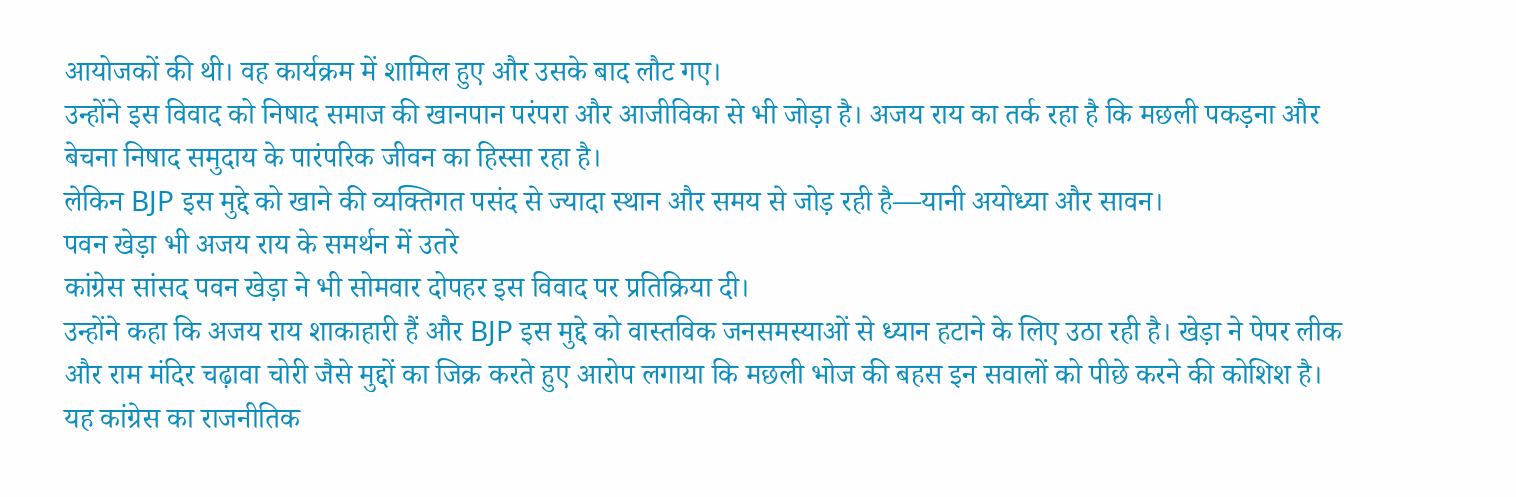आयोजकों की थी। वह कार्यक्रम में शामिल हुए और उसके बाद लौट गए।
उन्होंने इस विवाद को निषाद समाज की खानपान परंपरा और आजीविका से भी जोड़ा है। अजय राय का तर्क रहा है कि मछली पकड़ना और बेचना निषाद समुदाय के पारंपरिक जीवन का हिस्सा रहा है।
लेकिन BJP इस मुद्दे को खाने की व्यक्तिगत पसंद से ज्यादा स्थान और समय से जोड़ रही है—यानी अयोध्या और सावन।
पवन खेड़ा भी अजय राय के समर्थन में उतरे
कांग्रेस सांसद पवन खेड़ा ने भी सोमवार दोपहर इस विवाद पर प्रतिक्रिया दी।
उन्होंने कहा कि अजय राय शाकाहारी हैं और BJP इस मुद्दे को वास्तविक जनसमस्याओं से ध्यान हटाने के लिए उठा रही है। खेड़ा ने पेपर लीक और राम मंदिर चढ़ावा चोरी जैसे मुद्दों का जिक्र करते हुए आरोप लगाया कि मछली भोज की बहस इन सवालों को पीछे करने की कोशिश है।
यह कांग्रेस का राजनीतिक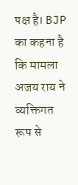पक्ष है। BJP का कहना है कि मामला अजय राय ने व्यक्तिगत रूप से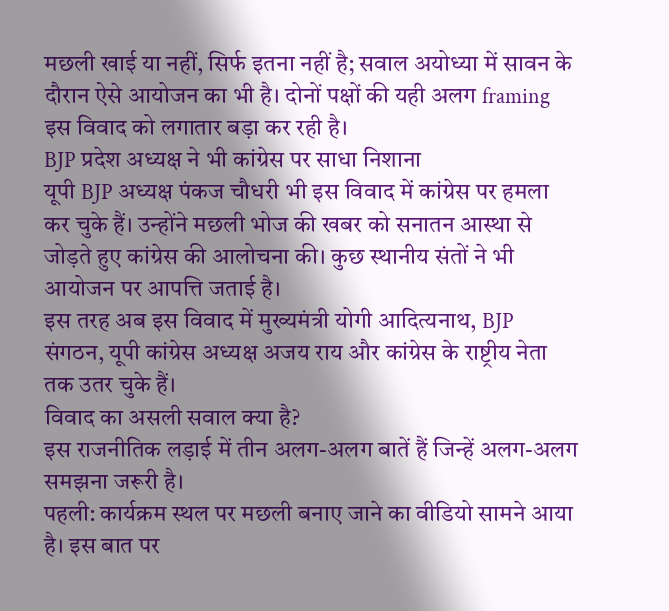मछली खाई या नहीं, सिर्फ इतना नहीं है; सवाल अयोध्या में सावन के दौरान ऐसे आयोजन का भी है। दोनों पक्षों की यही अलग framing इस विवाद को लगातार बड़ा कर रही है।
BJP प्रदेश अध्यक्ष ने भी कांग्रेस पर साधा निशाना
यूपी BJP अध्यक्ष पंकज चौधरी भी इस विवाद में कांग्रेस पर हमला कर चुके हैं। उन्होंने मछली भोज की खबर को सनातन आस्था से जोड़ते हुए कांग्रेस की आलोचना की। कुछ स्थानीय संतों ने भी आयोजन पर आपत्ति जताई है।
इस तरह अब इस विवाद में मुख्यमंत्री योगी आदित्यनाथ, BJP संगठन, यूपी कांग्रेस अध्यक्ष अजय राय और कांग्रेस के राष्ट्रीय नेता तक उतर चुके हैं।
विवाद का असली सवाल क्या है?
इस राजनीतिक लड़ाई में तीन अलग-अलग बातें हैं जिन्हें अलग-अलग समझना जरूरी है।
पहली: कार्यक्रम स्थल पर मछली बनाए जाने का वीडियो सामने आया है। इस बात पर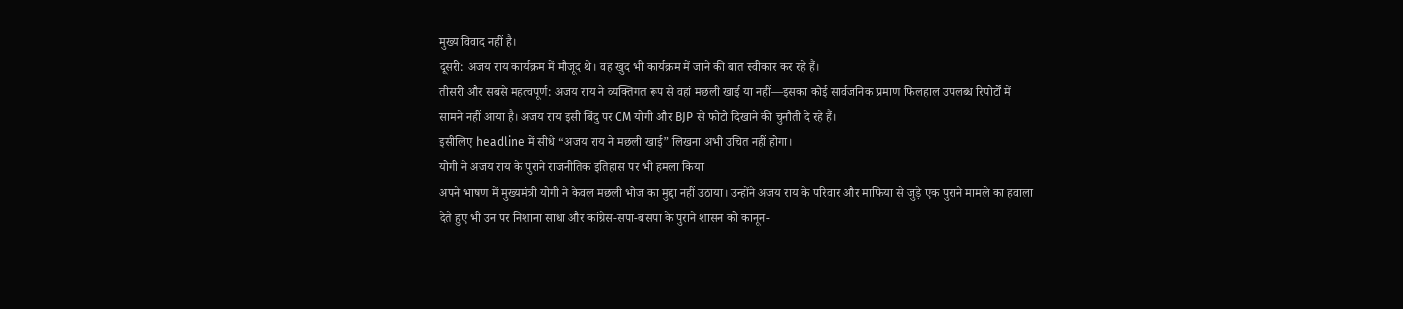मुख्य विवाद नहीं है।
दूसरी: अजय राय कार्यक्रम में मौजूद थे। वह खुद भी कार्यक्रम में जाने की बात स्वीकार कर रहे हैं।
तीसरी और सबसे महत्वपूर्ण: अजय राय ने व्यक्तिगत रूप से वहां मछली खाई या नहीं—इसका कोई सार्वजनिक प्रमाण फिलहाल उपलब्ध रिपोर्टों में सामने नहीं आया है। अजय राय इसी बिंदु पर CM योगी और BJP से फोटो दिखाने की चुनौती दे रहे हैं।
इसीलिए headline में सीधे “अजय राय ने मछली खाई” लिखना अभी उचित नहीं होगा।
योगी ने अजय राय के पुराने राजनीतिक इतिहास पर भी हमला किया
अपने भाषण में मुख्यमंत्री योगी ने केवल मछली भोज का मुद्दा नहीं उठाया। उन्होंने अजय राय के परिवार और माफिया से जुड़े एक पुराने मामले का हवाला देते हुए भी उन पर निशाना साधा और कांग्रेस-सपा-बसपा के पुराने शासन को कानून-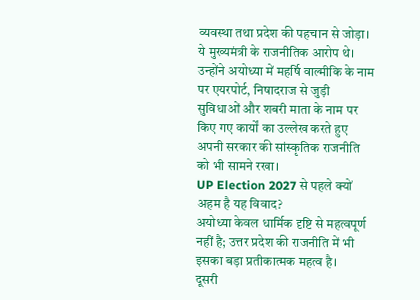व्यवस्था तथा प्रदेश की पहचान से जोड़ा। ये मुख्यमंत्री के राजनीतिक आरोप थे।
उन्होंने अयोध्या में महर्षि वाल्मीकि के नाम पर एयरपोर्ट, निषादराज से जुड़ी सुविधाओं और शबरी माता के नाम पर किए गए कार्यों का उल्लेख करते हुए अपनी सरकार की सांस्कृतिक राजनीति को भी सामने रखा।
UP Election 2027 से पहले क्यों अहम है यह विवाद?
अयोध्या केवल धार्मिक दृष्टि से महत्वपूर्ण नहीं है; उत्तर प्रदेश की राजनीति में भी इसका बड़ा प्रतीकात्मक महत्व है।
दूसरी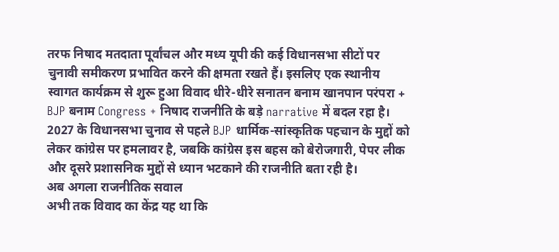तरफ निषाद मतदाता पूर्वांचल और मध्य यूपी की कई विधानसभा सीटों पर चुनावी समीकरण प्रभावित करने की क्षमता रखते हैं। इसलिए एक स्थानीय स्वागत कार्यक्रम से शुरू हुआ विवाद धीरे-धीरे सनातन बनाम खानपान परंपरा + BJP बनाम Congress + निषाद राजनीति के बड़े narrative में बदल रहा है।
2027 के विधानसभा चुनाव से पहले BJP धार्मिक-सांस्कृतिक पहचान के मुद्दों को लेकर कांग्रेस पर हमलावर है, जबकि कांग्रेस इस बहस को बेरोजगारी, पेपर लीक और दूसरे प्रशासनिक मुद्दों से ध्यान भटकाने की राजनीति बता रही है।
अब अगला राजनीतिक सवाल
अभी तक विवाद का केंद्र यह था कि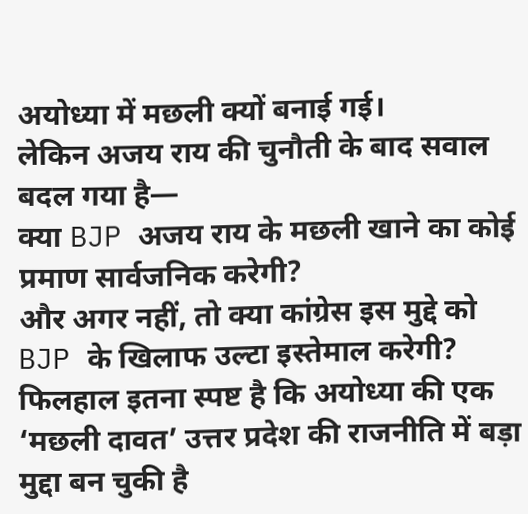अयोध्या में मछली क्यों बनाई गई।
लेकिन अजय राय की चुनौती के बाद सवाल बदल गया है—
क्या BJP अजय राय के मछली खाने का कोई प्रमाण सार्वजनिक करेगी?
और अगर नहीं, तो क्या कांग्रेस इस मुद्दे को BJP के खिलाफ उल्टा इस्तेमाल करेगी?
फिलहाल इतना स्पष्ट है कि अयोध्या की एक ‘मछली दावत’ उत्तर प्रदेश की राजनीति में बड़ा मुद्दा बन चुकी है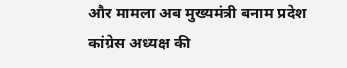और मामला अब मुख्यमंत्री बनाम प्रदेश कांग्रेस अध्यक्ष की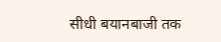सीधी बयानबाजी तक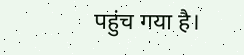पहुंच गया है।